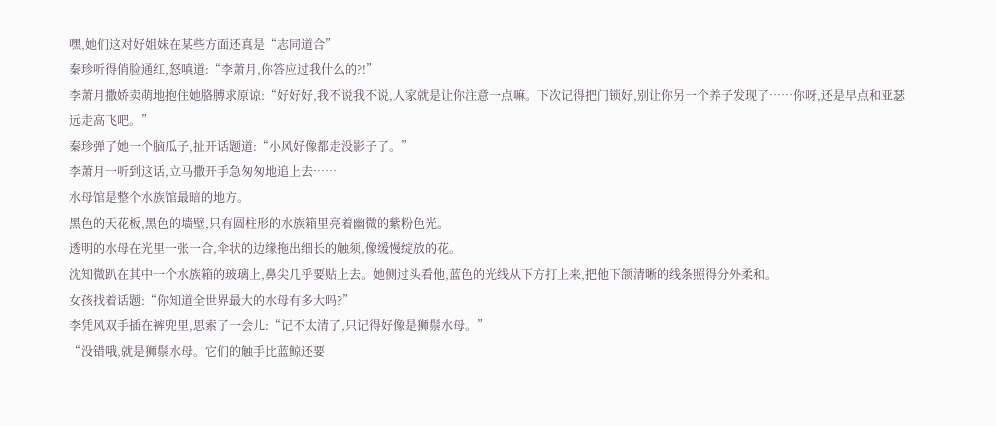嘿,她们这对好姐妹在某些方面还真是“志同道合”
秦珍听得俏脸通红,怒嗔道:“李萧月,你答应过我什么的?!”
李萧月撒娇卖萌地抱住她胳膊求原谅:“好好好,我不说我不说,人家就是让你注意一点嘛。下次记得把门锁好,别让你另一个养子发现了……你呀,还是早点和亚瑟远走高飞吧。”
秦珍弹了她一个脑瓜子,扯开话题道:“小风好像都走没影子了。”
李萧月一听到这话,立马撒开手急匆匆地追上去……
水母馆是整个水族馆最暗的地方。
黑色的天花板,黑色的墙壁,只有圆柱形的水族箱里亮着幽微的紫粉色光。
透明的水母在光里一张一合,伞状的边缘拖出细长的触须,像缓慢绽放的花。
沈知微趴在其中一个水族箱的玻璃上,鼻尖几乎要贴上去。她侧过头看他,蓝色的光线从下方打上来,把他下颌清晰的线条照得分外柔和。
女孩找着话题:“你知道全世界最大的水母有多大吗?”
李凭风双手插在裤兜里,思索了一会儿:“记不太清了,只记得好像是狮鬃水母。”
“没错哦,就是狮鬃水母。它们的触手比蓝鲸还要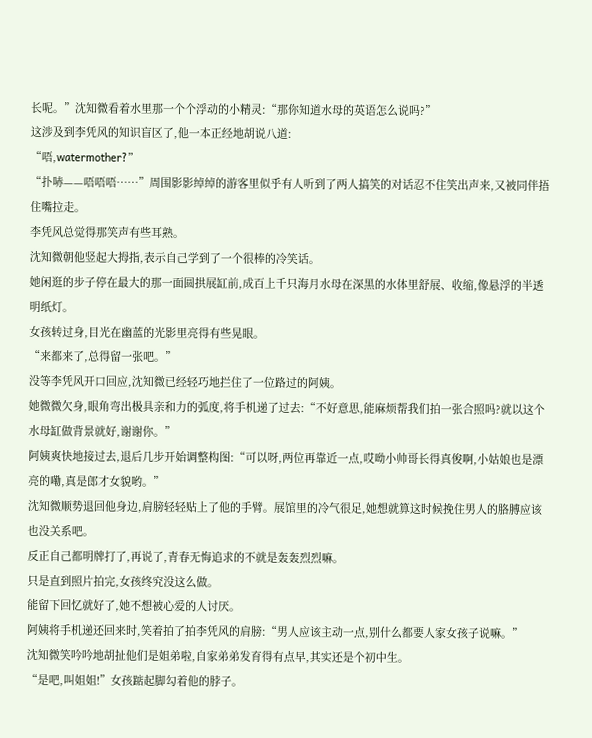长呢。”沈知微看着水里那一个个浮动的小精灵:“那你知道水母的英语怎么说吗?”
这涉及到李凭风的知识盲区了,他一本正经地胡说八道:
“唔,watermother?”
“扑哧——唔唔唔……”周围影影绰绰的游客里似乎有人听到了两人搞笑的对话忍不住笑出声来,又被同伴捂住嘴拉走。
李凭风总觉得那笑声有些耳熟。
沈知微朝他竖起大拇指,表示自己学到了一个很棒的冷笑话。
她闲逛的步子停在最大的那一面圆拱展缸前,成百上千只海月水母在深黑的水体里舒展、收缩,像悬浮的半透明纸灯。
女孩转过身,目光在幽蓝的光影里亮得有些晃眼。
“来都来了,总得留一张吧。”
没等李凭风开口回应,沈知微已经轻巧地拦住了一位路过的阿姨。
她微微欠身,眼角弯出极具亲和力的弧度,将手机递了过去:“不好意思,能麻烦帮我们拍一张合照吗?就以这个水母缸做背景就好,谢谢你。”
阿姨爽快地接过去,退后几步开始调整构图:“可以呀,两位再靠近一点,哎呦小帅哥长得真俊啊,小姑娘也是漂亮的嘞,真是郎才女貌哟。”
沈知微顺势退回他身边,肩膀轻轻贴上了他的手臂。展馆里的冷气很足,她想就算这时候挽住男人的胳膊应该也没关系吧。
反正自己都明牌打了,再说了,青春无悔追求的不就是轰轰烈烈嘛。
只是直到照片拍完,女孩终究没这么做。
能留下回忆就好了,她不想被心爱的人讨厌。
阿姨将手机递还回来时,笑着拍了拍李凭风的肩膀:“男人应该主动一点,别什么都要人家女孩子说嘛。”
沈知微笑吟吟地胡扯他们是姐弟啦,自家弟弟发育得有点早,其实还是个初中生。
“是吧,叫姐姐!”女孩踮起脚勾着他的脖子。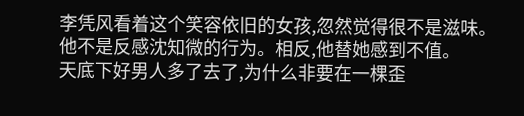李凭风看着这个笑容依旧的女孩,忽然觉得很不是滋味。
他不是反感沈知微的行为。相反,他替她感到不值。
天底下好男人多了去了,为什么非要在一棵歪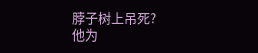脖子树上吊死?
他为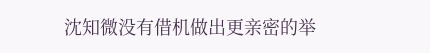沈知微没有借机做出更亲密的举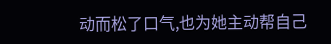动而松了口气,也为她主动帮自己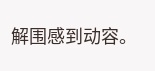解围感到动容。